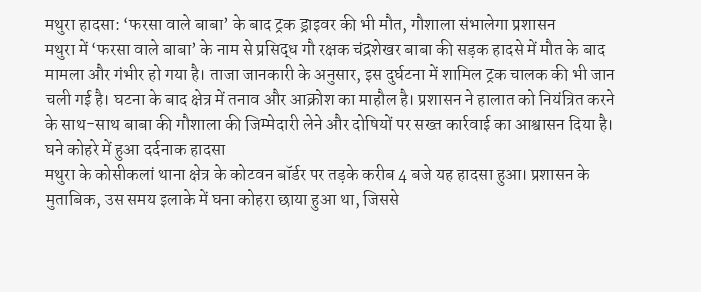मथुरा हादसा: ‘फरसा वाले बाबा’ के बाद ट्रक ड्राइवर की भी मौत, गौशाला संभालेगा प्रशासन
मथुरा में ‘फरसा वाले बाबा’ के नाम से प्रसिद्ध गौ रक्षक चंद्रशेखर बाबा की सड़क हादसे में मौत के बाद मामला और गंभीर हो गया है। ताजा जानकारी के अनुसार, इस दुर्घटना में शामिल ट्रक चालक की भी जान चली गई है। घटना के बाद क्षेत्र में तनाव और आक्रोश का माहौल है। प्रशासन ने हालात को नियंत्रित करने के साथ-साथ बाबा की गौशाला की जिम्मेदारी लेने और दोषियों पर सख्त कार्रवाई का आश्वासन दिया है।
घने कोहरे में हुआ दर्दनाक हादसा
मथुरा के कोसीकलां थाना क्षेत्र के कोटवन बॉर्डर पर तड़के करीब 4 बजे यह हादसा हुआ। प्रशासन के मुताबिक, उस समय इलाके में घना कोहरा छाया हुआ था, जिससे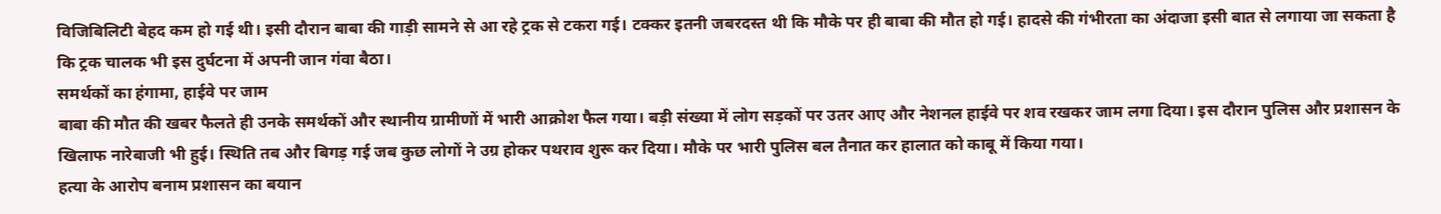विजिबिलिटी बेहद कम हो गई थी। इसी दौरान बाबा की गाड़ी सामने से आ रहे ट्रक से टकरा गई। टक्कर इतनी जबरदस्त थी कि मौके पर ही बाबा की मौत हो गई। हादसे की गंभीरता का अंदाजा इसी बात से लगाया जा सकता है कि ट्रक चालक भी इस दुर्घटना में अपनी जान गंवा बैठा।
समर्थकों का हंगामा, हाईवे पर जाम
बाबा की मौत की खबर फैलते ही उनके समर्थकों और स्थानीय ग्रामीणों में भारी आक्रोश फैल गया। बड़ी संख्या में लोग सड़कों पर उतर आए और नेशनल हाईवे पर शव रखकर जाम लगा दिया। इस दौरान पुलिस और प्रशासन के खिलाफ नारेबाजी भी हुई। स्थिति तब और बिगड़ गई जब कुछ लोगों ने उग्र होकर पथराव शुरू कर दिया। मौके पर भारी पुलिस बल तैनात कर हालात को काबू में किया गया।
हत्या के आरोप बनाम प्रशासन का बयान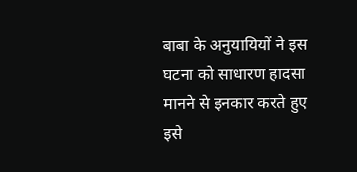बाबा के अनुयायियों ने इस घटना को साधारण हादसा मानने से इनकार करते हुए इसे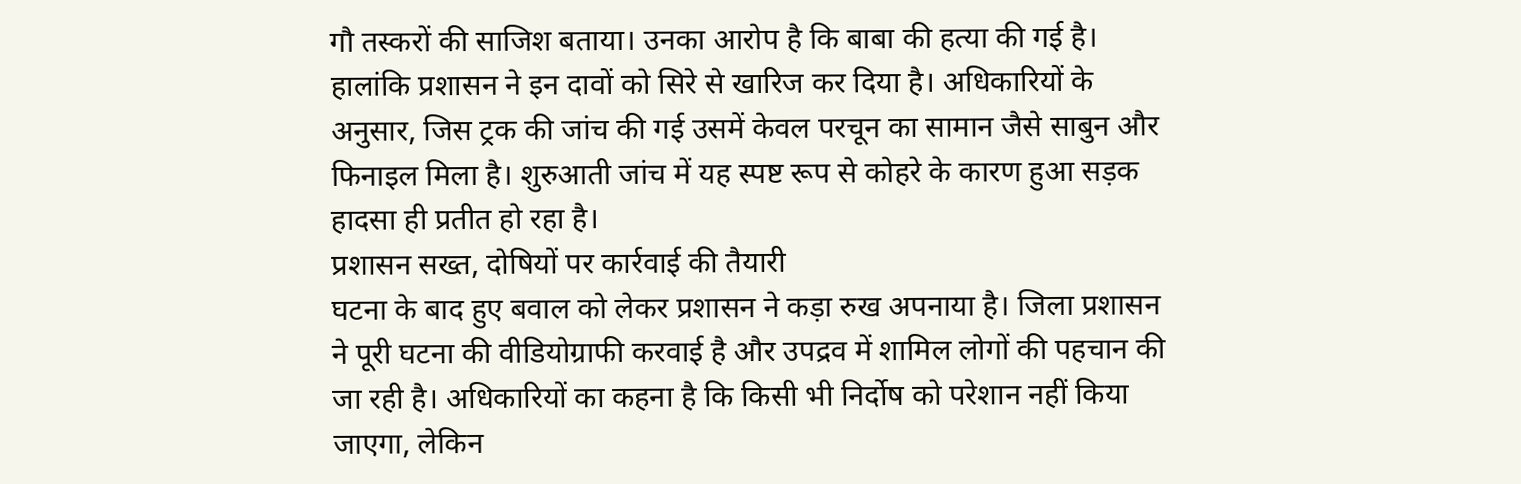गौ तस्करों की साजिश बताया। उनका आरोप है कि बाबा की हत्या की गई है। हालांकि प्रशासन ने इन दावों को सिरे से खारिज कर दिया है। अधिकारियों के अनुसार, जिस ट्रक की जांच की गई उसमें केवल परचून का सामान जैसे साबुन और फिनाइल मिला है। शुरुआती जांच में यह स्पष्ट रूप से कोहरे के कारण हुआ सड़क हादसा ही प्रतीत हो रहा है।
प्रशासन सख्त, दोषियों पर कार्रवाई की तैयारी
घटना के बाद हुए बवाल को लेकर प्रशासन ने कड़ा रुख अपनाया है। जिला प्रशासन ने पूरी घटना की वीडियोग्राफी करवाई है और उपद्रव में शामिल लोगों की पहचान की जा रही है। अधिकारियों का कहना है कि किसी भी निर्दोष को परेशान नहीं किया जाएगा, लेकिन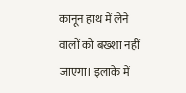कानून हाथ में लेने वालों को बख्शा नहीं जाएगा। इलाके में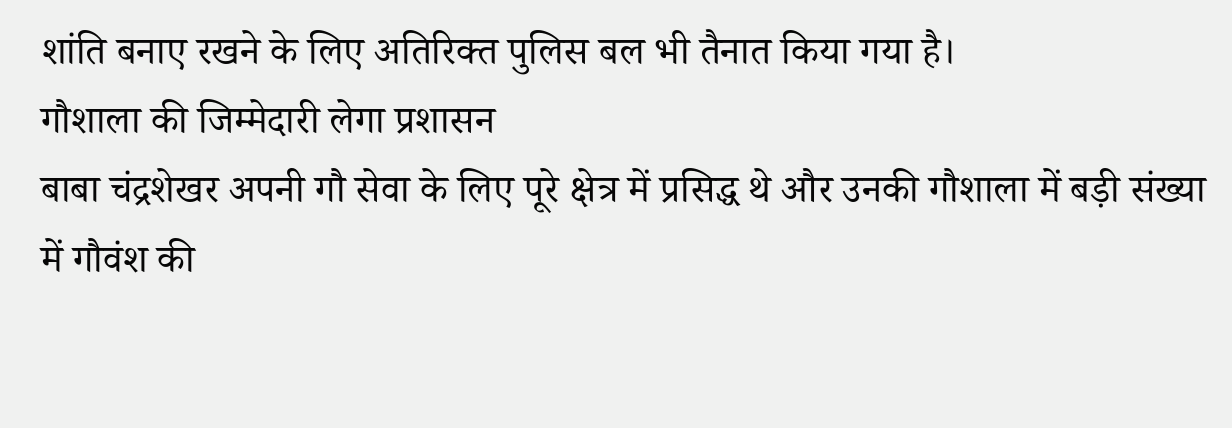शांति बनाए रखने के लिए अतिरिक्त पुलिस बल भी तैनात किया गया है।
गौशाला की जिम्मेदारी लेगा प्रशासन
बाबा चंद्रशेखर अपनी गौ सेवा के लिए पूरे क्षेत्र में प्रसिद्ध थे और उनकी गौशाला में बड़ी संख्या में गौवंश की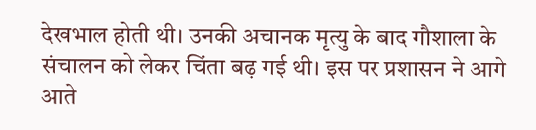देखभाल होती थी। उनकी अचानक मृत्यु के बाद गौशाला के संचालन को लेकर चिंता बढ़ गई थी। इस पर प्रशासन ने आगे आते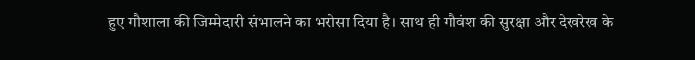हुए गौशाला की जिम्मेदारी संभालने का भरोसा दिया है। साथ ही गौवंश की सुरक्षा और देखरेख के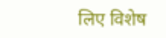लिए विशेष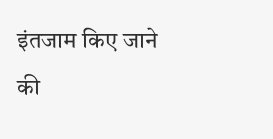इंतजाम किए जाने की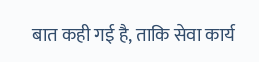बात कही गई है, ताकि सेवा कार्य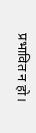प्रभावित न हो।